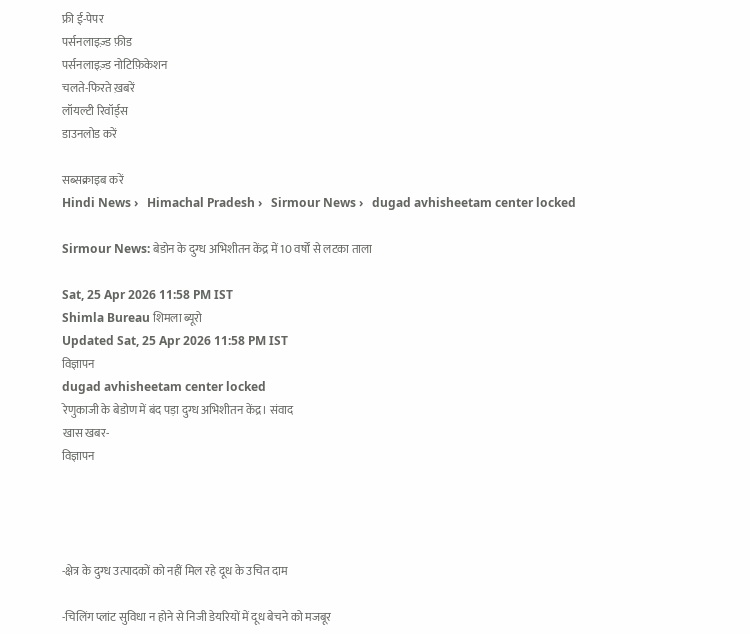फ्री ई-पेपर
पर्सनलाइज़्ड फ़ीड
पर्सनलाइज़्ड नोटिफ़िकेशन
चलते-फिरते ख़बरें
लॉयल्टी रिवॉर्ड्स
डाउनलोड करें

सब्सक्राइब करें
Hindi News ›   Himachal Pradesh ›   Sirmour News ›   dugad avhisheetam center locked

Sirmour News: बेडोन के दुग्ध अभिशीतन केंद्र में 10 वर्षों से लटका ताला

Sat, 25 Apr 2026 11:58 PM IST
Shimla Bureau शिमला ब्यूरो
Updated Sat, 25 Apr 2026 11:58 PM IST
विज्ञापन
dugad avhisheetam center locked
रेणुकाजी के बेडोण में बंद पड़ा दुग्ध अभिशीतन केंद्र। संवाद
खास खबर-
विज्ञापन




-क्षेत्र के दुग्ध उत्पादकों को नहीं मिल रहे दूध के उचित दाम

-चिलिंग प्लांट सुविधा न होने से निजी डेयरियों में दूध बेचने को मजबूर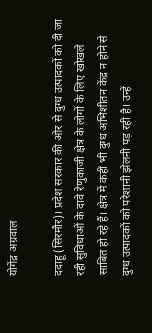योगेंद्र अग्रवाल

ददाहू (सिरमौर)। प्रदेश सरकार की ओर से दुग्ध उत्पादकों को दी जा रही सुविधाओं के दावे रेणुकाजी क्षेत्र के लोगों के लिए खोखले साबित हो रहे हैं। क्षेत्र में कहीं भी दुग्ध अभिशीतन केंद्र न होने से दुग्ध उत्पादकों को परेशानी झेलनी पड़ रही है। उन्हें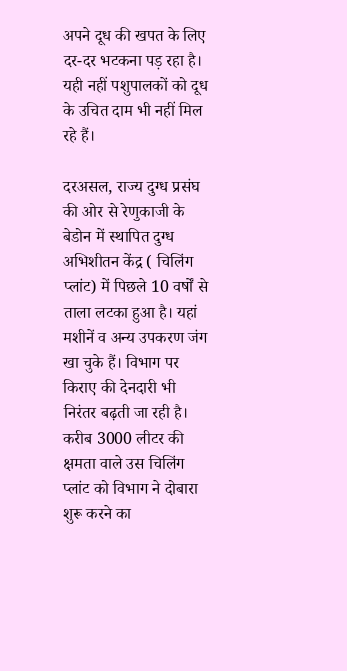अपने दूध की खपत के लिए दर-दर भटकना पड़ रहा है। यही नहीं पशुपालकों को दूध के उचित दाम भी नहीं मिल रहे हैं।

दरअसल, राज्य दुग्ध प्रसंघ की ओर से रेणुकाजी के बेडोन में स्थापित दुग्ध अभिशीतन केंद्र ( चिलिंग प्लांट) में पिछले 10 वर्षों से ताला लटका हुआ है। यहां मशीनें व अन्य उपकरण जंग खा चुके हैं। विभाग पर किराए की देनदारी भी निरंतर बढ़ती जा रही है। करीब 3000 लीटर की क्षमता वाले उस चिलिंग प्लांट को विभाग ने दोबारा शुरू करने का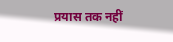प्रयास तक नहीं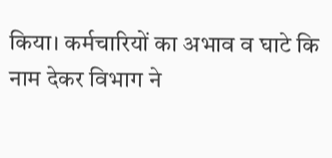किया। कर्मचारियों का अभाव व घाटे कि नाम देकर विभाग ने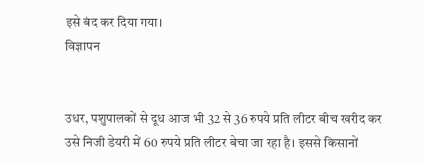इसे बंद कर दिया गया।
विज्ञापन


उधर, पशुपालकों से दूध आज भी 32 से 36 रुपये प्रति लीटर बीच खरीद कर उसे निजी डेयरी में 60 रुपये प्रति लीटर बेचा जा रहा है। इससे किसानों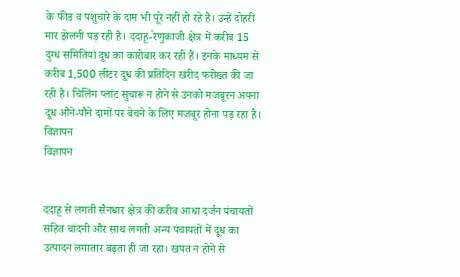के फीड व पशुचारे के दाम भी पूरे नहीं हो रहे हैं। उन्हें दोहरी मार झेलनी पड़ रही है। ददाहू-रेणुकाजी क्षेत्र में करीब 15 दुग्ध समितियां दूध का कारोबार कर रहीं हैं। इनके माध्यम से करीब 1,500 लीटर दूध की प्रतिदिन खरीद फरोख्त की जा रही है। चिलिंग प्लांट सुचारू न होने से उनको मजबूरन अपना दूध औने-पौने दामों पर बेचने के लिए मजबूर होना पड़ रहा है।
विज्ञापन
विज्ञापन


ददाहू से लगती सैनधार क्षेत्र की करीब आधा दर्जन पंचायतों सहित चांदनी और साथ लगती अन्य पंचायतों में दूध का उत्पादन लगातार बढ़ता ही जा रहा। खपत न होने से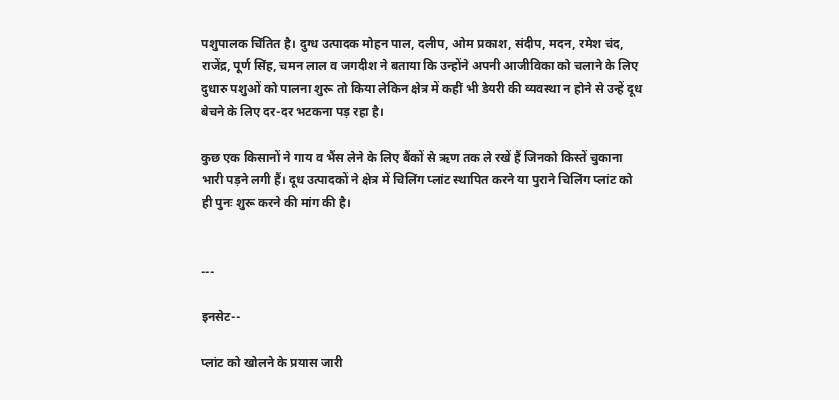पशुपालक चिंतित है। दुग्ध उत्पादक मोहन पाल, दलीप, ओम प्रकाश, संदीप, मदन, रमेश चंद, राजेंद्र, पूर्ण सिंह, चमन लाल व जगदीश ने बताया कि उन्होंने अपनी आजीविका को चलाने के लिए दुधारु पशुओं को पालना शुरू तो किया लेकिन क्षेत्र में कहीं भी डेयरी की व्यवस्था न होने से उन्हें दूध बेचने के लिए दर-दर भटकना पड़ रहा है।

कुछ एक किसानों ने गाय व भैंस लेने के लिए बैंकों से ऋण तक ले रखें हैं जिनको किस्तें चुकाना भारी पड़ने लगी हैं। दूध उत्पादकों ने क्षेत्र में चिलिंग प्लांट स्थापित करने या पुराने चिलिंग प्लांट को ही पुनः शुरू करने की मांग की है।


---

इनसेट--

प्लांट को खोलने के प्रयास जारी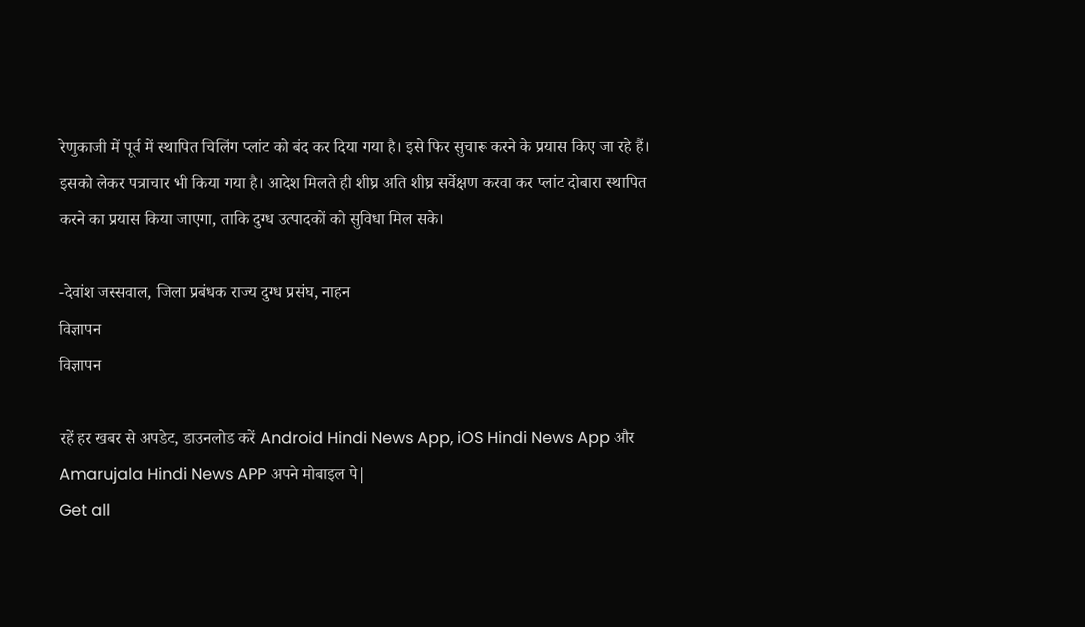रेणुकाजी में पूर्व में स्थापित चिलिंग प्लांट को बंद कर दिया गया है। इसे फिर सुचारू करने के प्रयास किए जा रहे हैं। इसको लेकर पत्राचार भी किया गया है। आदेश मिलते ही शीघ्र अति शीघ्र सर्वेक्षण करवा कर प्लांट दोबारा स्थापित करने का प्रयास किया जाएगा, ताकि दुग्ध उत्पादकों को सुविधा मिल सके।

-देवांश जस्सवाल, जिला प्रबंधक राज्य दुग्ध प्रसंघ, नाहन
विज्ञापन
विज्ञापन

रहें हर खबर से अपडेट, डाउनलोड करें Android Hindi News App, iOS Hindi News App और Amarujala Hindi News APP अपने मोबाइल पे|
Get all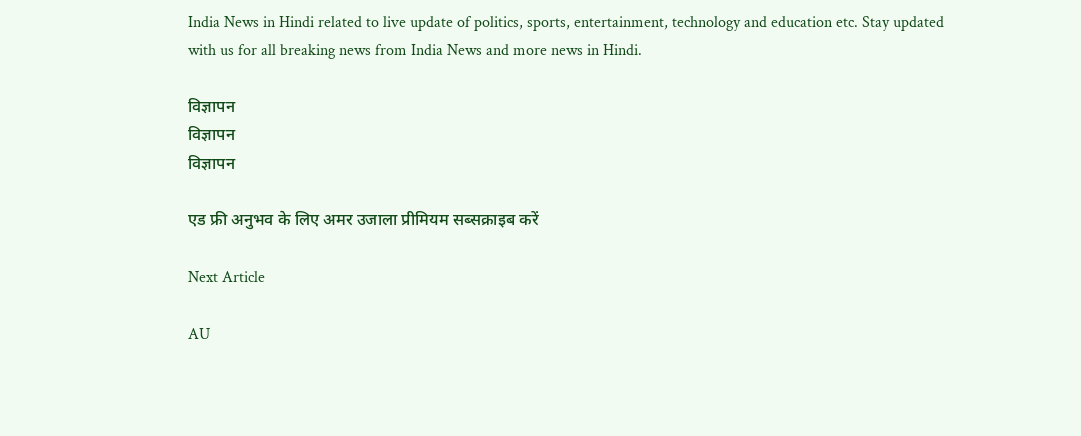India News in Hindi related to live update of politics, sports, entertainment, technology and education etc. Stay updated with us for all breaking news from India News and more news in Hindi.

विज्ञापन
विज्ञापन
विज्ञापन

एड फ्री अनुभव के लिए अमर उजाला प्रीमियम सब्सक्राइब करें

Next Article

AU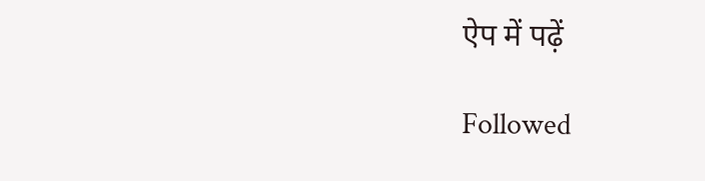ऐप में पढ़ें

Followed